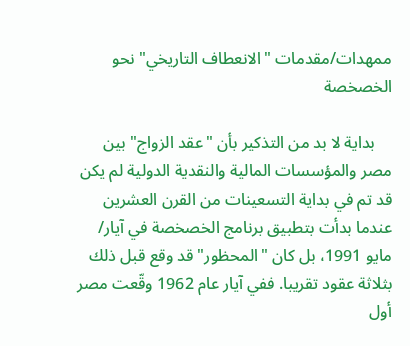ممهدات/مقدمات "الانعطاف التاريخي" نحو الخصخصة

    بداية لا بد من التذكير بأن "عقد الزواج" بين مصر والمؤسسات المالية والنقدية الدولية لم يكن قد تم في بداية التسعينات من القرن العشرين عندما بدأت بتطبيق برنامج الخصخصة في آيار/ مايو 1991، بل كان "المحظور" قد وقع قبل ذلك بثلاثة عقود تقريبا. ففي آيار عام 1962 وقّعت مصر أول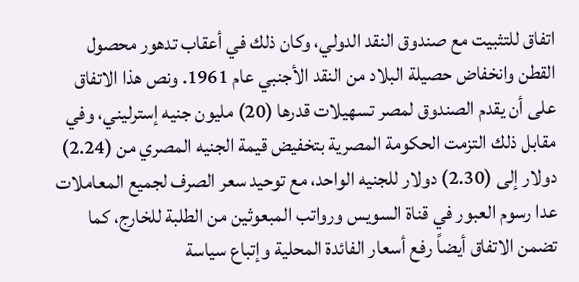اتفاق للتثبيت مع صندوق النقد الدولي، وكان ذلك في أعقاب تدهور محصول القطن وانخفاض حصيلة البلاد من النقد الأجنبي عام 1961. ونص هذا الاتفاق على أن يقدم الصندوق لمصر تسهيلات قدرها (20) مليون جنيه إسترليني، وفي مقابل ذلك التزمت الحكومة المصرية بتخفيض قيمة الجنيه المصري من (2.24) دولار إلى (2.30) دولار للجنيه الواحد، مع توحيد سعر الصرف لجميع المعاملات عدا رسوم العبور في قناة السويس ورواتب المبعوثين من الطلبة للخارج، كما تضمن الاتفاق أيضاً رفع أسعار الفائدة المحلية وإتباع سياسة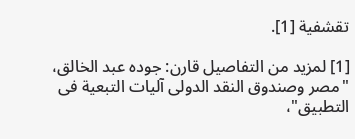تقشفية [1].

[1] لمزيد من التفاصيل قارن: جوده عبد الخالق، "مصر وصندوق النقد الدولى آليات التبعية فى التطبيق"،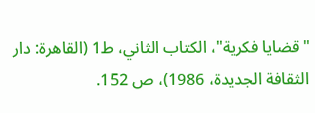"قضايا فكرية"، الكتاب الثاني، ط1 (القاهرة: دار الثقافة الجديدة، 1986)، ص 152.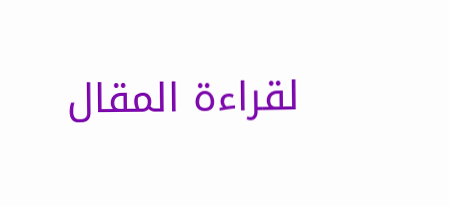لقراءة المقال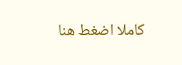كاملا اضغط هنا